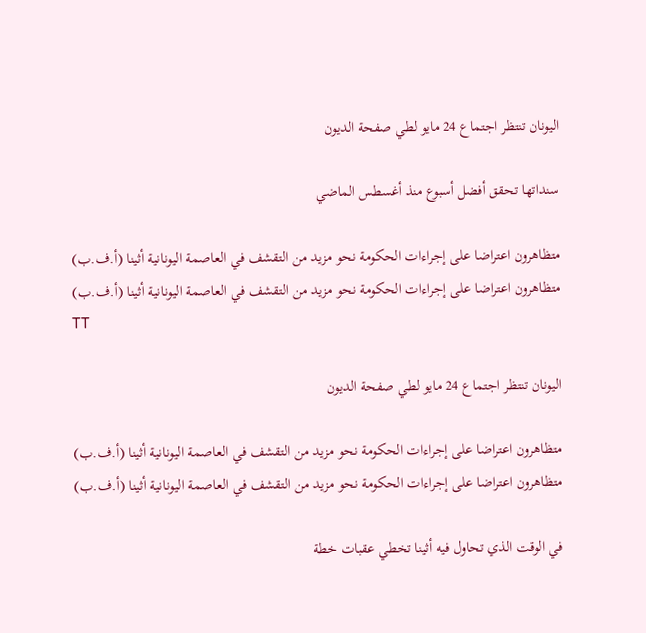اليونان تنتظر اجتماع 24 مايو لطي صفحة الديون

سنداتها تحقق أفضل أسبوع منذ أغسطس الماضي

متظاهرون اعتراضا على إجراءات الحكومة نحو مزيد من التقشف في العاصمة اليونانية أثينا (أ.ف.ب)
متظاهرون اعتراضا على إجراءات الحكومة نحو مزيد من التقشف في العاصمة اليونانية أثينا (أ.ف.ب)
TT

اليونان تنتظر اجتماع 24 مايو لطي صفحة الديون

متظاهرون اعتراضا على إجراءات الحكومة نحو مزيد من التقشف في العاصمة اليونانية أثينا (أ.ف.ب)
متظاهرون اعتراضا على إجراءات الحكومة نحو مزيد من التقشف في العاصمة اليونانية أثينا (أ.ف.ب)

في الوقت الذي تحاول فيه أثينا تخطي عقبات خطة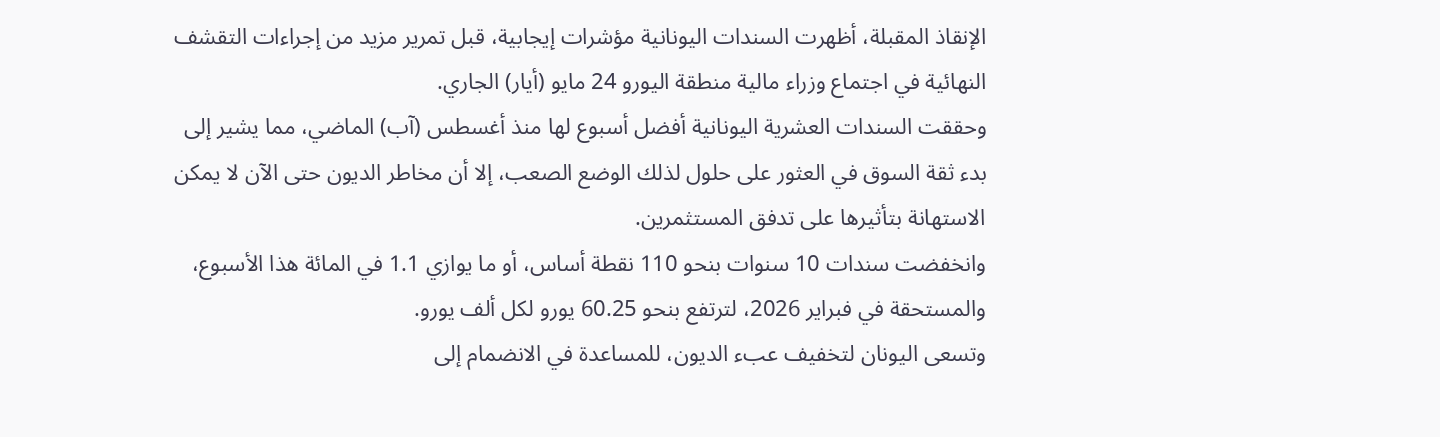الإنقاذ المقبلة، أظهرت السندات اليونانية مؤشرات إيجابية، قبل تمرير مزيد من إجراءات التقشف النهائية في اجتماع وزراء مالية منطقة اليورو 24 مايو (أيار) الجاري.
وحققت السندات العشرية اليونانية أفضل أسبوع لها منذ أغسطس (آب) الماضي، مما يشير إلى بدء ثقة السوق في العثور على حلول لذلك الوضع الصعب، إلا أن مخاطر الديون حتى الآن لا يمكن الاستهانة بتأثيرها على تدفق المستثمرين.
وانخفضت سندات 10 سنوات بنحو 110 نقطة أساس، أو ما يوازي 1.1 في المائة هذا الأسبوع، والمستحقة في فبراير 2026، لترتفع بنحو 60.25 يورو لكل ألف يورو.
وتسعى اليونان لتخفيف عبء الديون، للمساعدة في الانضمام إلى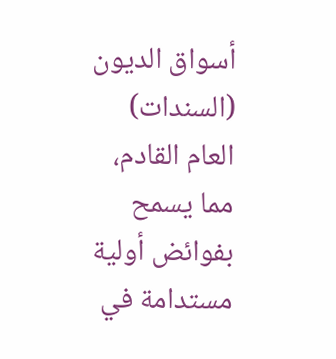أسواق الديون (السندات) العام القادم، مما يسمح بفوائض أولية مستدامة في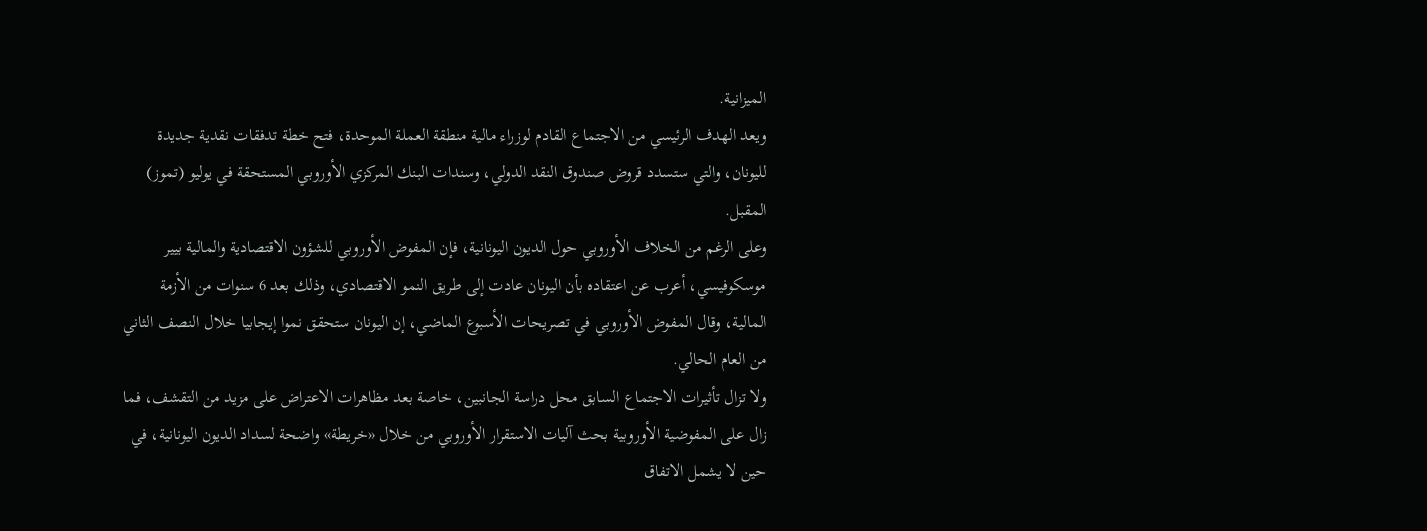الميزانية.
ويعد الهدف الرئيسي من الاجتماع القادم لوزراء مالية منطقة العملة الموحدة، فتح خطة تدفقات نقدية جديدة لليونان، والتي ستسدد قروض صندوق النقد الدولي، وسندات البنك المركزي الأوروبي المستحقة في يوليو (تموز) المقبل.
وعلى الرغم من الخلاف الأوروبي حول الديون اليونانية، فإن المفوض الأوروبي للشؤون الاقتصادية والمالية بيير موسكوفيسي، أعرب عن اعتقاده بأن اليونان عادت إلى طريق النمو الاقتصادي، وذلك بعد 6 سنوات من الأزمة المالية، وقال المفوض الأوروبي في تصريحات الأسبوع الماضي، إن اليونان ستحقق نموا إيجابيا خلال النصف الثاني من العام الحالي.
ولا تزال تأثيرات الاجتماع السابق محل دراسة الجانبين، خاصة بعد مظاهرات الاعتراض على مزيد من التقشف، فما زال على المفوضية الأوروبية بحث آليات الاستقرار الأوروبي من خلال «خريطة» واضحة لسداد الديون اليونانية، في حين لا يشمل الاتفاق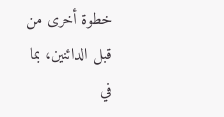خطوة أخرى من قبل الدائنين، بما في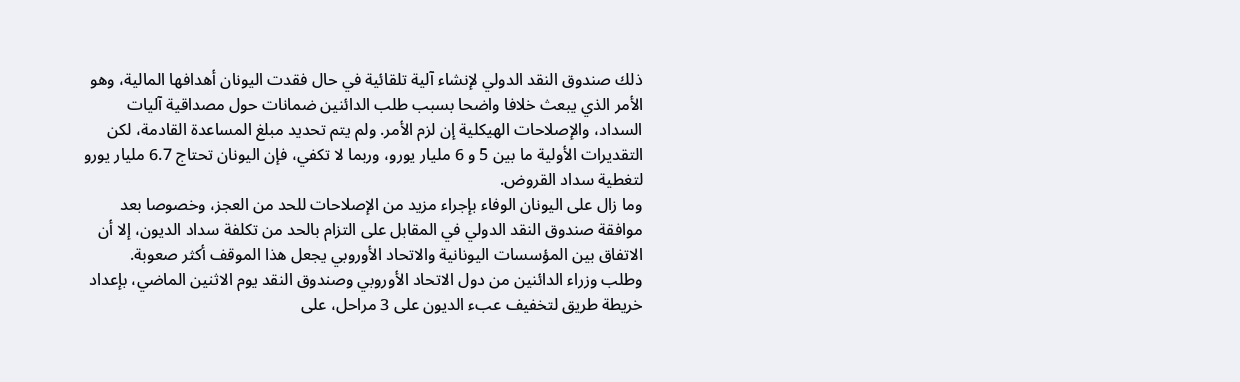ذلك صندوق النقد الدولي لإنشاء آلية تلقائية في حال فقدت اليونان أهدافها المالية، وهو الأمر الذي يبعث خلافا واضحا بسبب طلب الدائنين ضمانات حول مصداقية آليات السداد، والإصلاحات الهيكلية إن لزم الأمر. ولم يتم تحديد مبلغ المساعدة القادمة، لكن التقديرات الأولية ما بين 5 و 6 مليار يورو، وربما لا تكفي، فإن اليونان تحتاج 6.7 مليار يورو لتغطية سداد القروض.
وما زال على اليونان الوفاء بإجراء مزيد من الإصلاحات للحد من العجز، وخصوصا بعد موافقة صندوق النقد الدولي في المقابل على التزام بالحد من تكلفة سداد الديون، إلا أن الاتفاق بين المؤسسات اليونانية والاتحاد الأوروبي يجعل هذا الموقف أكثر صعوبة.
وطلب وزراء الدائنين من دول الاتحاد الأوروبي وصندوق النقد يوم الاثنين الماضي، بإعداد خريطة طريق لتخفيف عبء الديون على 3 مراحل، على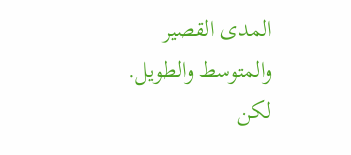المدى القصير والمتوسط والطويل.
لكن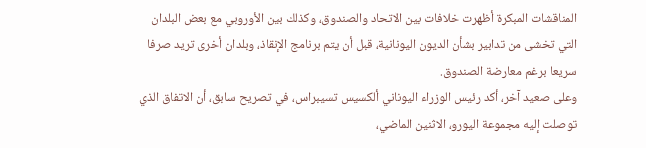المناقشات المبكرة أظهرت خلافات بين الاتحاد والصندوق، وكذلك بين الأوروبي مع بعض البلدان التي تخشى من تدابير بشأن الديون اليونانية، قبل أن يتم برنامج الإنقاذ، وبلدان أخرى تريد صرفا سريعا برغم معارضة الصندوق.
وعلى صعيد آخر، أكد رئيس الوزراء اليوناني ألكسيس تسيبراس، في تصريح سابق، أن الاتفاق الذي توصلت إليه مجموعة اليورو، الاثنين الماضي،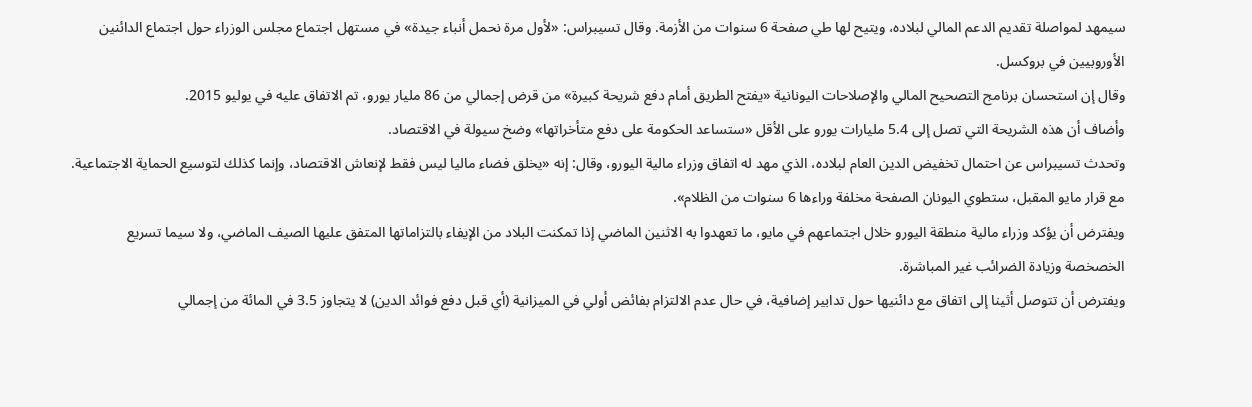سيمهد لمواصلة تقديم الدعم المالي لبلاده، ويتيح لها طي صفحة 6 سنوات من الأزمة. وقال تسيبراس: «لأول مرة نحمل أنباء جيدة» في مستهل اجتماع مجلس الوزراء حول اجتماع الدائنين الأوروبيين في بروكسل.
وقال إن استحسان برنامج التصحيح المالي والإصلاحات اليونانية «يفتح الطريق أمام دفع شريحة كبيرة» من قرض إجمالي من 86 مليار يورو، تم الاتفاق عليه في يوليو 2015.
وأضاف أن هذه الشريحة التي تصل إلى 5.4 مليارات يورو على الأقل «ستساعد الحكومة على دفع متأخراتها» وضخ سيولة في الاقتصاد.
وتحدث تسيبراس عن احتمال تخفيض الدين العام لبلاده، الذي مهد له اتفاق وزراء مالية اليورو، وقال: إنه «يخلق فضاء ماليا ليس فقط لإنعاش الاقتصاد، وإنما كذلك لتوسيع الحماية الاجتماعية. مع قرار مايو المقبل، ستطوي اليونان الصفحة مخلفة وراءها 6 سنوات من الظلام».
ويفترض أن يؤكد وزراء مالية منطقة اليورو خلال اجتماعهم في مايو، ما تعهدوا به الاثنين الماضي إذا تمكنت البلاد من الإيفاء بالتزاماتها المتفق عليها الصيف الماضي، ولا سيما تسريع الخصخصة وزيادة الضرائب غير المباشرة.
ويفترض أن تتوصل أثينا إلى اتفاق مع دائنيها حول تدابير إضافية، في حال عدم الالتزام بفائض أولي في الميزانية (أي قبل دفع فوائد الدين) لا يتجاوز 3.5 في المائة من إجمالي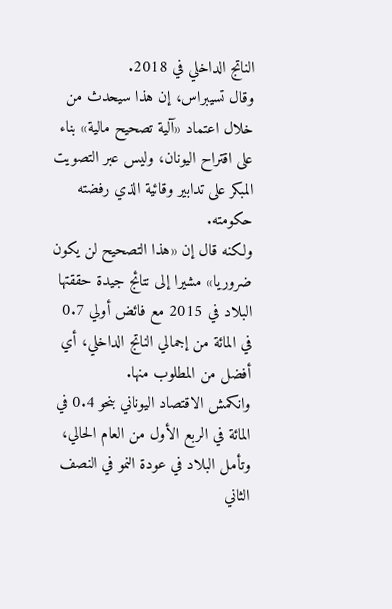الناتج الداخلي في 2018.
وقال تسيبراس، إن هذا سيحدث من خلال اعتماد «آلية تصحيح مالية» بناء على اقتراح اليونان، وليس عبر التصويت المبكر على تدابير وقائية الذي رفضته حكومته.
ولكنه قال إن «هذا التصحيح لن يكون ضروريا» مشيرا إلى نتائج جيدة حققتها البلاد في 2015 مع فائض أولي 0.7 في المائة من إجمالي الناتج الداخلي، أي أفضل من المطلوب منها.
وانكمش الاقتصاد اليوناني بنحو 0.4 في المائة في الربع الأول من العام الحالي، وتأمل البلاد في عودة النمو في النصف الثاني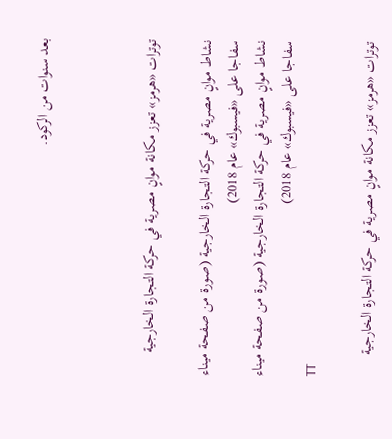بعد سنوات من الركود.



توترات «هرمز» تعزز مكانة موانٍ مصرية في حركة التجارة الخارجية

نشاط موانٍ مصرية في حركة التجارة الخارجية (صورة من صفحة ميناء سفاجا على «فيسبوك» عام 2018)
نشاط موانٍ مصرية في حركة التجارة الخارجية (صورة من صفحة ميناء سفاجا على «فيسبوك» عام 2018)
TT

توترات «هرمز» تعزز مكانة موانٍ مصرية في حركة التجارة الخارجية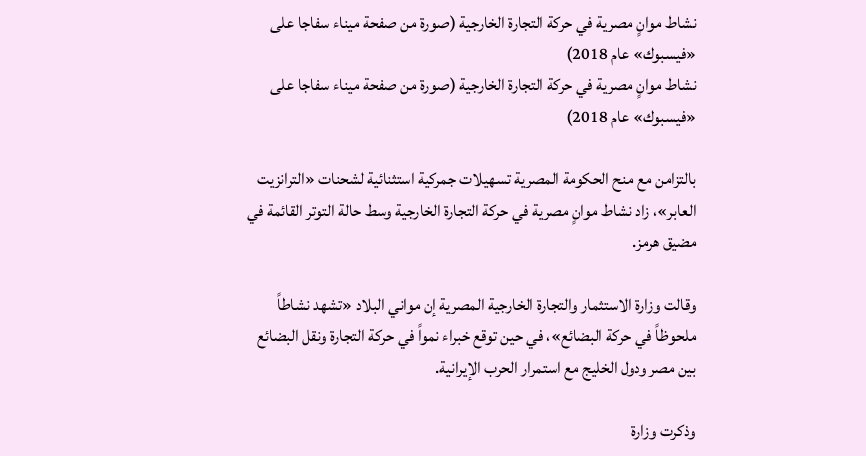نشاط موانٍ مصرية في حركة التجارة الخارجية (صورة من صفحة ميناء سفاجا على «فيسبوك» عام 2018)
نشاط موانٍ مصرية في حركة التجارة الخارجية (صورة من صفحة ميناء سفاجا على «فيسبوك» عام 2018)

بالتزامن مع منح الحكومة المصرية تسهيلات جمركية استثنائية لشحنات «الترانزيت العابر»، زاد نشاط موانٍ مصرية في حركة التجارة الخارجية وسط حالة التوتر القائمة في مضيق هرمز.

وقالت وزارة الاستثمار والتجارة الخارجية المصرية إن مواني البلاد «تشهد نشاطاً ملحوظاً في حركة البضائع»، في حين توقع خبراء نمواً في حركة التجارة ونقل البضائع بين مصر ودول الخليج مع استمرار الحرب الإيرانية.

وذكرت وزارة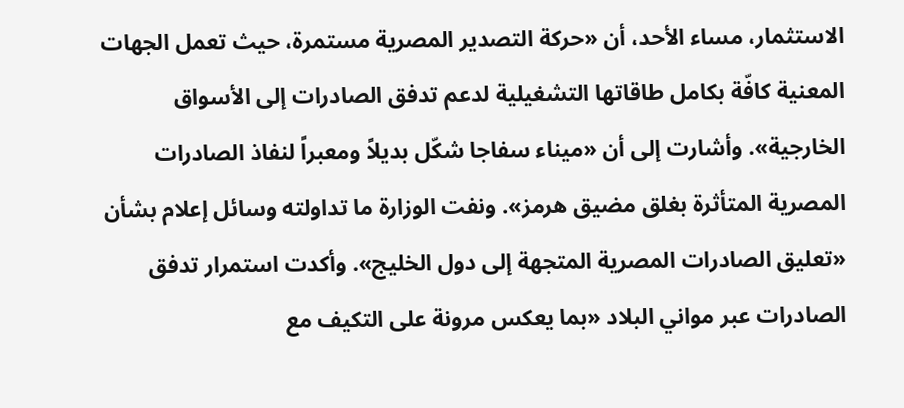الاستثمار، مساء الأحد، أن «حركة التصدير المصرية مستمرة، حيث تعمل الجهات المعنية كافّة بكامل طاقاتها التشغيلية لدعم تدفق الصادرات إلى الأسواق الخارجية». وأشارت إلى أن «ميناء سفاجا شكّل بديلاً ومعبراً لنفاذ الصادرات المصرية المتأثرة بغلق مضيق هرمز». ونفت الوزارة ما تداولته وسائل إعلام بشأن «تعليق الصادرات المصرية المتجهة إلى دول الخليج». وأكدت استمرار تدفق الصادرات عبر مواني البلاد «بما يعكس مرونة على التكيف مع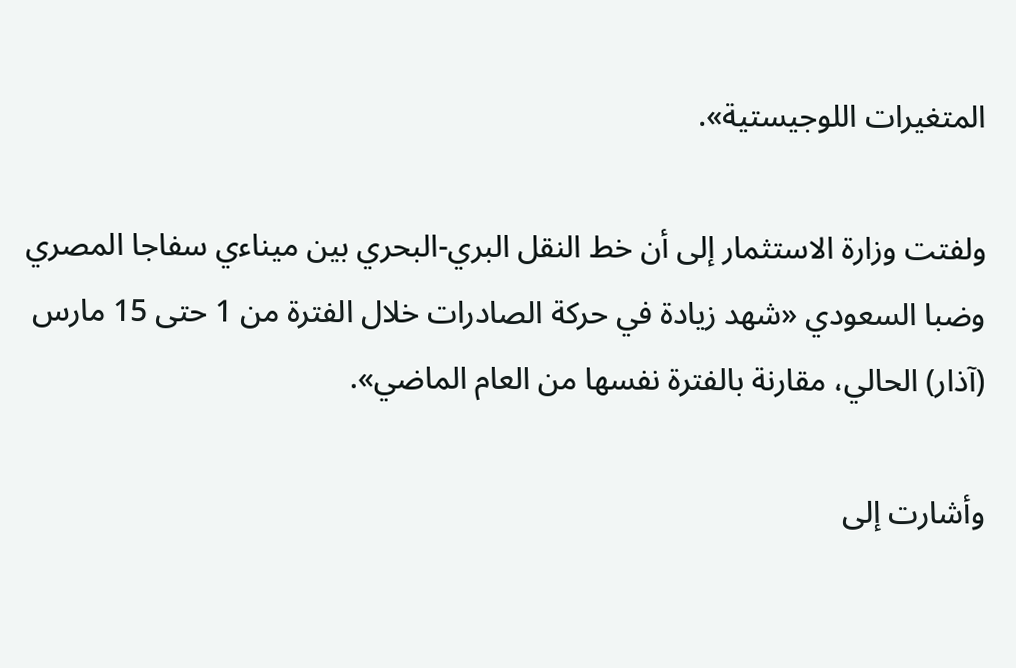المتغيرات اللوجيستية».

ولفتت وزارة الاستثمار إلى أن خط النقل البري-البحري بين ميناءي سفاجا المصري وضبا السعودي «شهد زيادة في حركة الصادرات خلال الفترة من 1 حتى 15 مارس (آذار) الحالي، مقارنة بالفترة نفسها من العام الماضي».

وأشارت إلى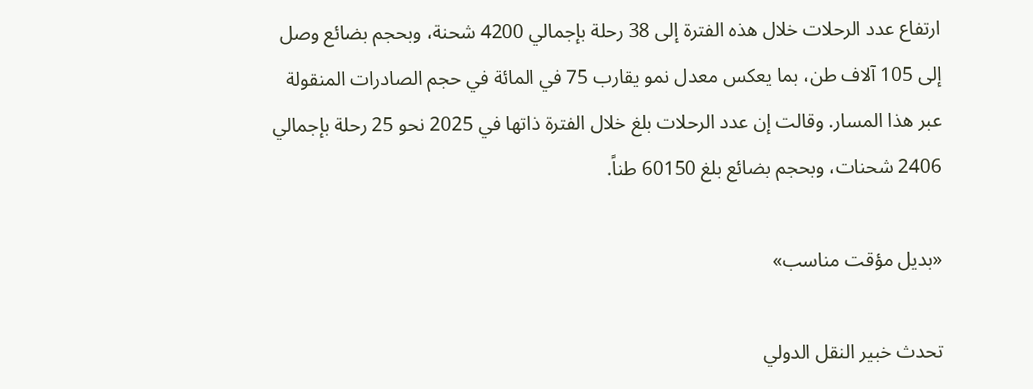ارتفاع عدد الرحلات خلال هذه الفترة إلى 38 رحلة بإجمالي 4200 شحنة، وبحجم بضائع وصل إلى 105 آلاف طن، بما يعكس معدل نمو يقارب 75 في المائة في حجم الصادرات المنقولة عبر هذا المسار. وقالت إن عدد الرحلات بلغ خلال الفترة ذاتها في 2025 نحو 25 رحلة بإجمالي 2406 شحنات، وبحجم بضائع بلغ 60150 طناً.

«بديل مؤقت مناسب»

تحدث خبير النقل الدولي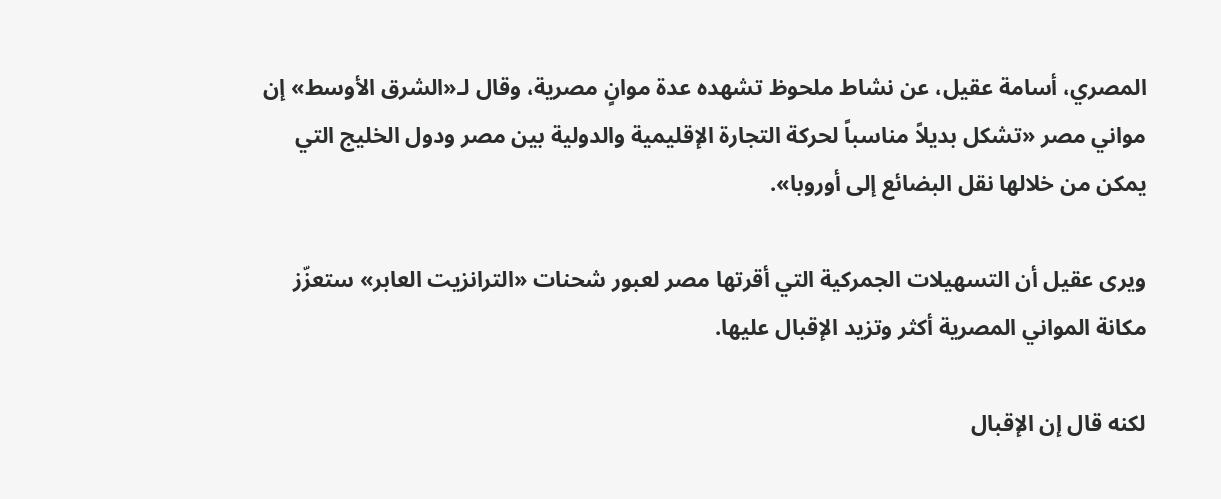المصري، أسامة عقيل، عن نشاط ملحوظ تشهده عدة موانٍ مصرية، وقال لـ«الشرق الأوسط» إن مواني مصر «تشكل بديلاً مناسباً لحركة التجارة الإقليمية والدولية بين مصر ودول الخليج التي يمكن من خلالها نقل البضائع إلى أوروبا».

ويرى عقيل أن التسهيلات الجمركية التي أقرتها مصر لعبور شحنات «الترانزيت العابر» ستعزّز مكانة المواني المصرية أكثر وتزيد الإقبال عليها.

لكنه قال إن الإقبال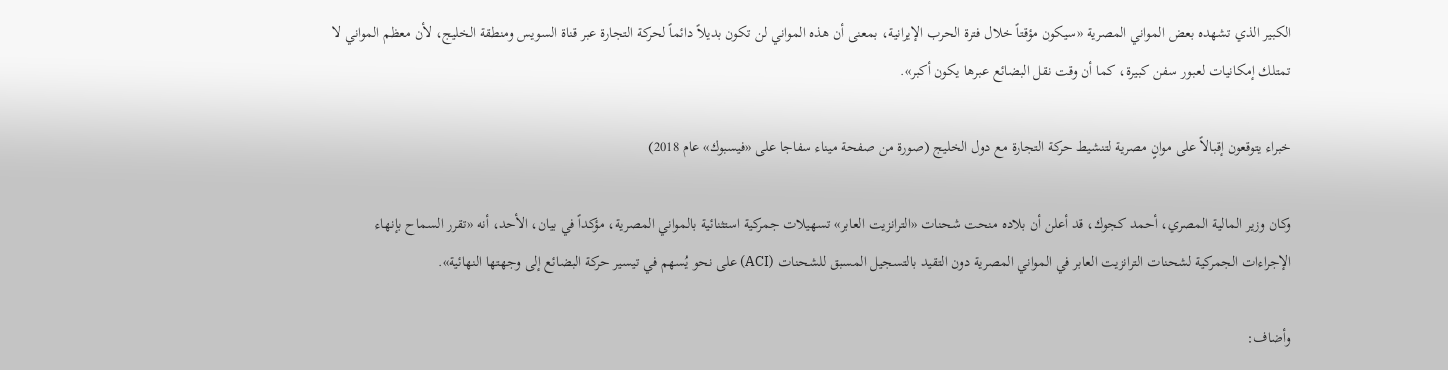الكبير الذي تشهده بعض المواني المصرية «سيكون مؤقتاً خلال فترة الحرب الإيرانية، بمعنى أن هذه المواني لن تكون بديلاً دائماً لحركة التجارة عبر قناة السويس ومنطقة الخليج، لأن معظم المواني لا تمتلك إمكانيات لعبور سفن كبيرة، كما أن وقت نقل البضائع عبرها يكون أكبر».

خبراء يتوقعون إقبالاً على موانٍ مصرية لتنشيط حركة التجارة مع دول الخليج (صورة من صفحة ميناء سفاجا على «فيسبوك» عام 2018)

وكان وزير المالية المصري، أحمد كجوك، قد أعلن أن بلاده منحت شحنات «الترانزيت العابر» تسهيلات جمركية استثنائية بالمواني المصرية، مؤكداً في بيان، الأحد، أنه «تقرر السماح بإنهاء الإجراءات الجمركية لشحنات الترانزيت العابر في المواني المصرية دون التقيد بالتسجيل المسبق للشحنات (ACI) على نحو يُسهم في تيسير حركة البضائع إلى وجهتها النهائية».

وأضاف: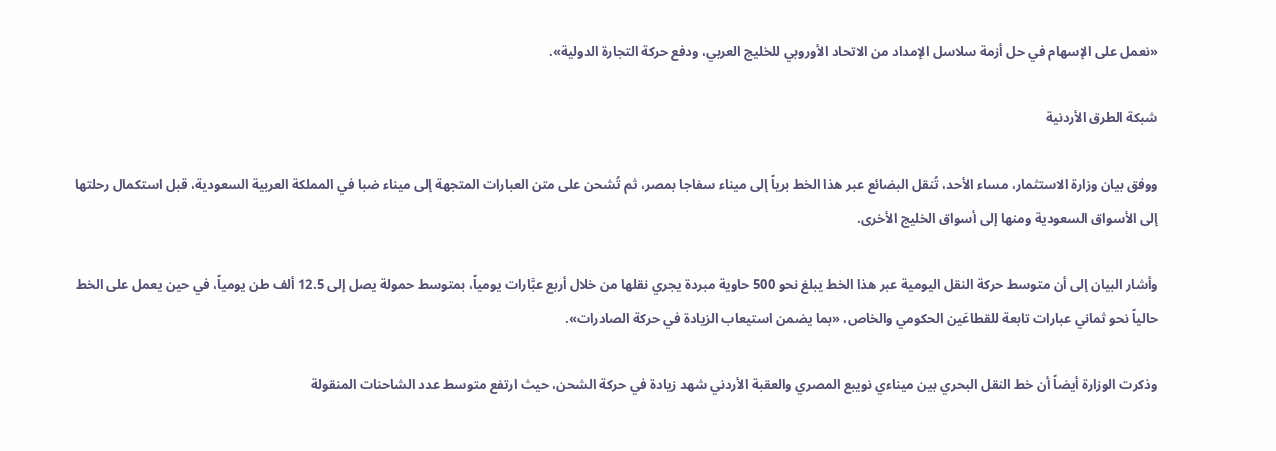«نعمل على الإسهام في حل أزمة سلاسل الإمداد من الاتحاد الأوروبي للخليج العربي، ودفع حركة التجارة الدولية».

شبكة الطرق الأردنية

ووفق بيان وزارة الاستثمار، مساء الأحد، تُنقل البضائع عبر هذا الخط برياً إلى ميناء سفاجا بمصر، ثم تُشحن على متن العبارات المتجهة إلى ميناء ضبا في المملكة العربية السعودية، قبل استكمال رحلتها إلى الأسواق السعودية ومنها إلى أسواق الخليج الأخرى.

وأشار البيان إلى أن متوسط حركة النقل اليومية عبر هذا الخط يبلغ نحو 500 حاوية مبردة يجري نقلها من خلال أربع عبَّارات يومياً، بمتوسط حمولة يصل إلى 12.5 ألف طن يومياً، في حين يعمل على الخط حالياً نحو ثماني عبارات تابعة للقطاعَين الحكومي والخاص، «بما يضمن استيعاب الزيادة في حركة الصادرات».

وذكرت الوزارة أيضاً أن خط النقل البحري بين ميناءي نويبع المصري والعقبة الأردني شهد زيادة في حركة الشحن، حيث ارتفع متوسط عدد الشاحنات المنقولة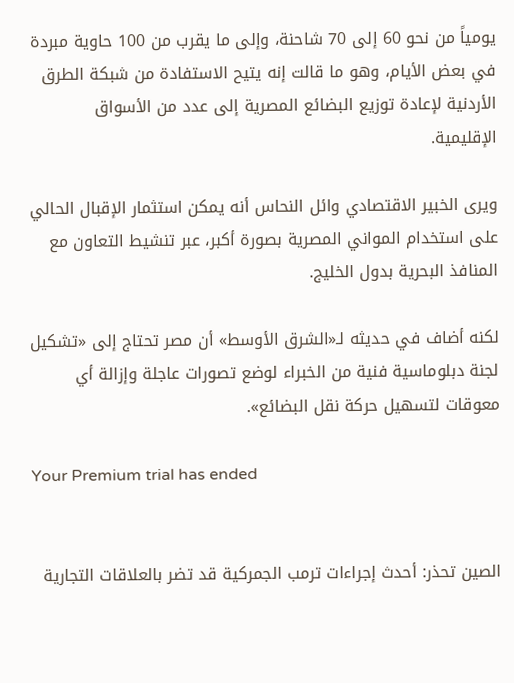يومياً من نحو 60 إلى 70 شاحنة، وإلى ما يقرب من 100 حاوية مبردة في بعض الأيام، وهو ما قالت إنه يتيح الاستفادة من شبكة الطرق الأردنية لإعادة توزيع البضائع المصرية إلى عدد من الأسواق الإقليمية.

ويرى الخبير الاقتصادي وائل النحاس أنه يمكن استثمار الإقبال الحالي على استخدام المواني المصرية بصورة أكبر، عبر تنشيط التعاون مع المنافذ البحرية بدول الخليج.

لكنه أضاف في حديثه لـ«الشرق الأوسط» أن مصر تحتاج إلى «تشكيل لجنة دبلوماسية فنية من الخبراء لوضع تصورات عاجلة وإزالة أي معوقات لتسهيل حركة نقل البضائع».

Your Premium trial has ended


الصين تحذر: أحدث إجراءات ترمب الجمركية قد تضر بالعلاقات التجارية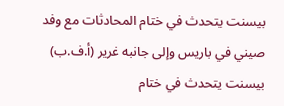بيسنت يتحدث في ختام المحادثات مع وفد صيني في باريس وإلى جانبه غرير (أ.ف.ب)
بيسنت يتحدث في ختام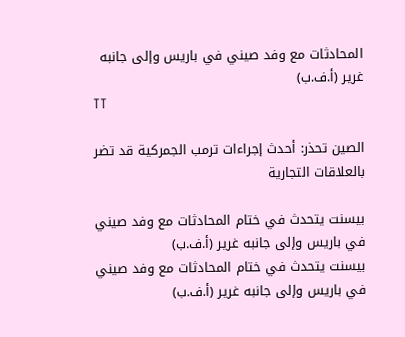المحادثات مع وفد صيني في باريس وإلى جانبه غرير (أ.ف.ب)
TT

الصين تحذر: أحدث إجراءات ترمب الجمركية قد تضر بالعلاقات التجارية

بيسنت يتحدث في ختام المحادثات مع وفد صيني في باريس وإلى جانبه غرير (أ.ف.ب)
بيسنت يتحدث في ختام المحادثات مع وفد صيني في باريس وإلى جانبه غرير (أ.ف.ب)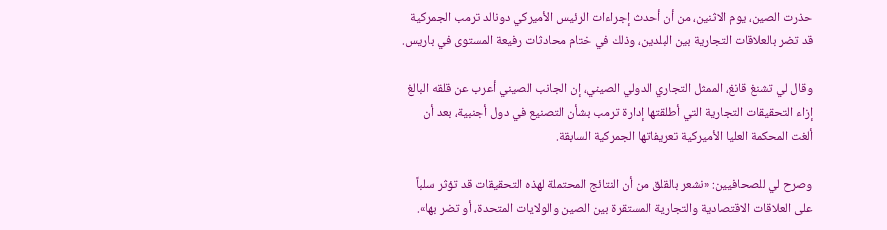حذرت الصين، يوم الاثنين، من أن أحدث إجراءات الرئيس الأميركي دونالد ترمب الجمركية قد تضر بالعلاقات التجارية بين البلدين، وذلك في ختام محادثات رفيعة المستوى في باريس.

وقال لي تشنغ قانغ، الممثل التجاري الدولي الصيني، إن الجانب الصيني أعرب عن قلقه البالغ إزاء التحقيقات التجارية التي أطلقتها إدارة ترمب بشأن التصنيع في دول أجنبية، بعد أن ألغت المحكمة العليا الأميركية تعريفاتها الجمركية السابقة.

وصرح لي للصحافيين: «نشعر بالقلق من أن النتائج المحتملة لهذه التحقيقات قد تؤثر سلباً على العلاقات الاقتصادية والتجارية المستقرة بين الصين والولايات المتحدة، أو تضر بها».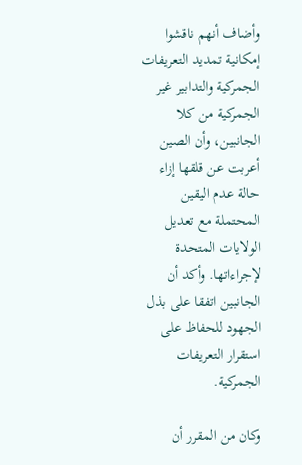وأضاف أنهم ناقشوا إمكانية تمديد التعريفات الجمركية والتدابير غير الجمركية من كلا الجانبين، وأن الصين أعربت عن قلقها إزاء حالة عدم اليقين المحتملة مع تعديل الولايات المتحدة لإجراءاتها. وأكد أن الجانبين اتفقا على بذل الجهود للحفاظ على استقرار التعريفات الجمركية.

وكان من المقرر أن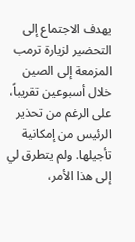يهدف الاجتماع إلى التحضير لزيارة ترمب المزمعة إلى الصين خلال أسبوعين تقريباً، على الرغم من تحذير الرئيس من إمكانية تأجيلها. ولم يتطرق لي إلى هذا الأمر،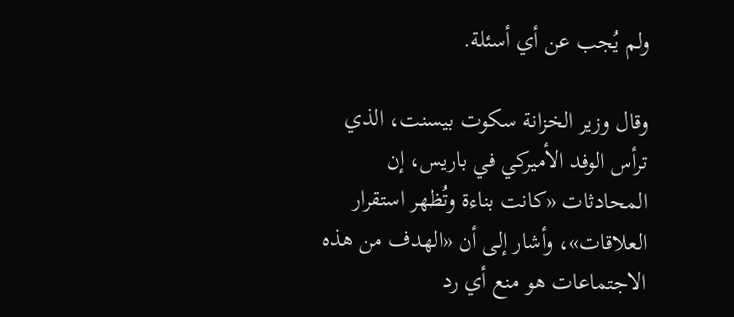ولم يُجب عن أي أسئلة.

وقال وزير الخزانة سكوت بيسنت، الذي ترأس الوفد الأميركي في باريس، إن المحادثات «كانت بناءة وتُظهر استقرار العلاقات»، وأشار إلى أن «الهدف من هذه الاجتماعات هو منع أي رد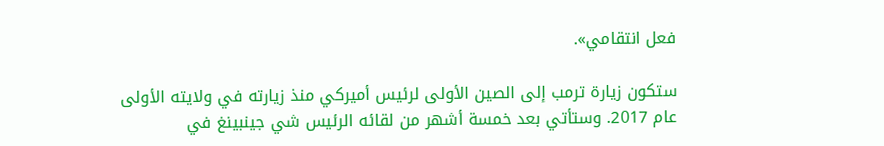فعل انتقامي».

ستكون زيارة ترمب إلى الصين الأولى لرئيس أميركي منذ زيارته في ولايته الأولى عام 2017. وستأتي بعد خمسة أشهر من لقائه الرئيس شي جينبينغ في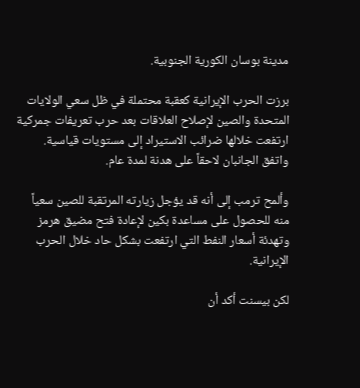مدينة بوسان الكورية الجنوبية.

برزت الحرب الإيرانية كعقبة محتملة في ظل سعي الولايات المتحدة والصين لإصلاح العلاقات بعد حرب تعريفات جمركية ارتفعت خلالها ضرائب الاستيراد إلى مستويات قياسية. واتفق الجانبان لاحقاً على هدنة لمدة عام.

وألمح ترمب إلى أنه قد يؤجل زيارته المرتقبة للصين سعياً منه للحصول على مساعدة بكين لإعادة فتح مضيق هرمز وتهدئة أسعار النفط التي ارتفعت بشكل حاد خلال الحرب الإيرانية.

لكن بيسنت أكد أن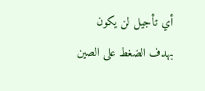أي تأجيل لن يكون بهدف الضغط على الصين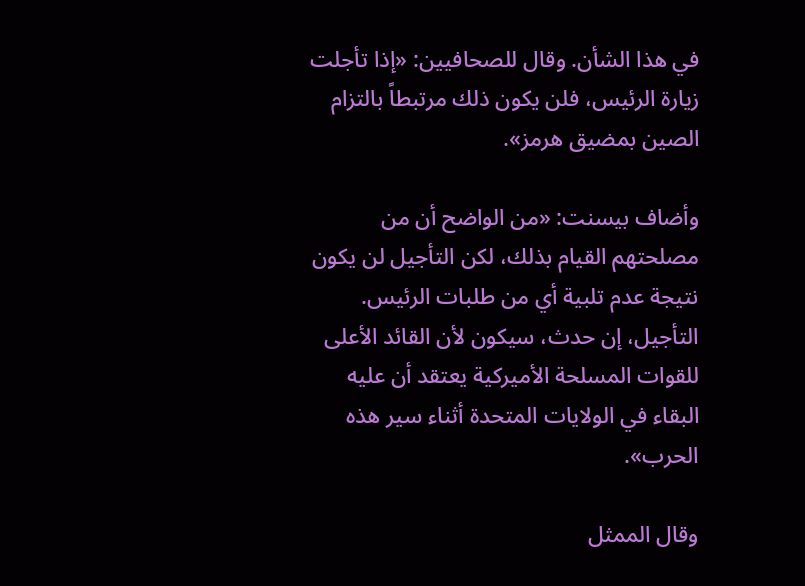في هذا الشأن. وقال للصحافيين: «إذا تأجلت زيارة الرئيس، فلن يكون ذلك مرتبطاً بالتزام الصين بمضيق هرمز».

وأضاف بيسنت: «من الواضح أن من مصلحتهم القيام بذلك، لكن التأجيل لن يكون نتيجة عدم تلبية أي من طلبات الرئيس. التأجيل، إن حدث، سيكون لأن القائد الأعلى للقوات المسلحة الأميركية يعتقد أن عليه البقاء في الولايات المتحدة أثناء سير هذه الحرب».

وقال الممثل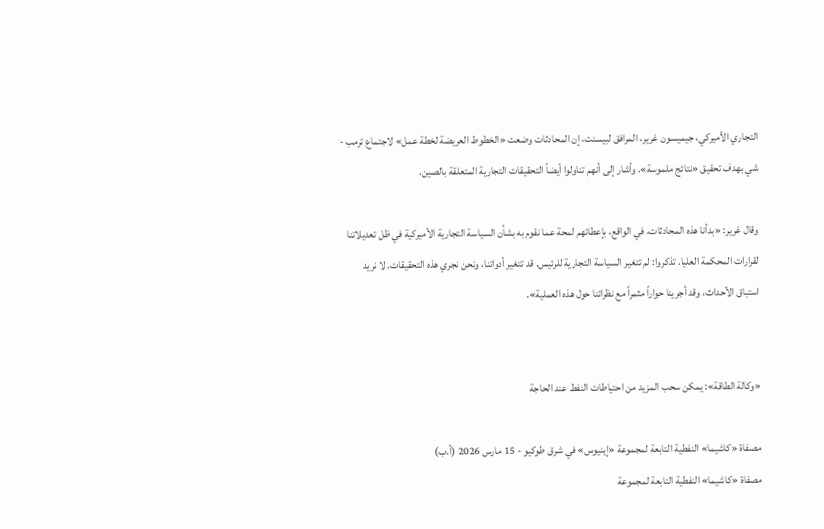التجاري الأميركي، جيميسون غرير، المرافق لبيسنت، إن المحادثات وضعت «الخطوط العريضة لخطة عمل» لاجتماع ترمب - شي بهدف تحقيق «نتائج ملموسة». وأشار إلى أنهم تناولوا أيضاً التحقيقات التجارية المتعلقة بالصين.

وقال غرير: «بدأنا هذه المحادثات، في الواقع، بإعطائهم لمحة عما نقوم به بشأن السياسة التجارية الأميركية في ظل تعديلاتنا لقرارات المحكمة العليا. تذكروا: لم تتغير السياسة التجارية للرئيس. قد تتغير أدواتنا، ونحن نجري هذه التحقيقات. لا نريد استباق الأحداث، وقد أجرينا حواراً مثمراً مع نظرائنا حول هذه العملية».


«وكالة الطاقة»: يمكن سحب المزيد من احتياطات النفط عند الحاجة

مصفاة «كاشيما» النفطية التابعة لمجموعة «إينيوس» في شرق طوكيو - 15 مارس 2026 (أ.ب)
مصفاة «كاشيما» النفطية التابعة لمجموعة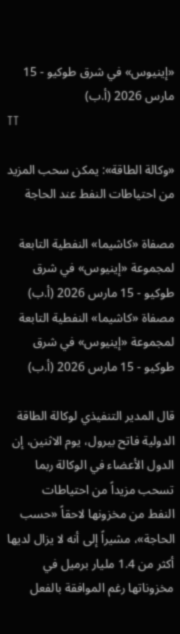«إينيوس» في شرق طوكيو - 15 مارس 2026 (أ.ب)
TT

«وكالة الطاقة»: يمكن سحب المزيد من احتياطات النفط عند الحاجة

مصفاة «كاشيما» النفطية التابعة لمجموعة «إينيوس» في شرق طوكيو - 15 مارس 2026 (أ.ب)
مصفاة «كاشيما» النفطية التابعة لمجموعة «إينيوس» في شرق طوكيو - 15 مارس 2026 (أ.ب)

قال المدير التنفيذي لوكالة الطاقة الدولية فاتح بيرول، يوم الاثنين، إن الدول الأعضاء في الوكالة ربما تسحب مزيداً من ‌احتياطات النفط ‌من مخزونها ‌لاحقاً «حسب الحاجة»، مشيراً إلى أنه لا يزال لديها أكثر من 1.4 مليار برميل في مخزوناتها رغم الموافقة بالفعل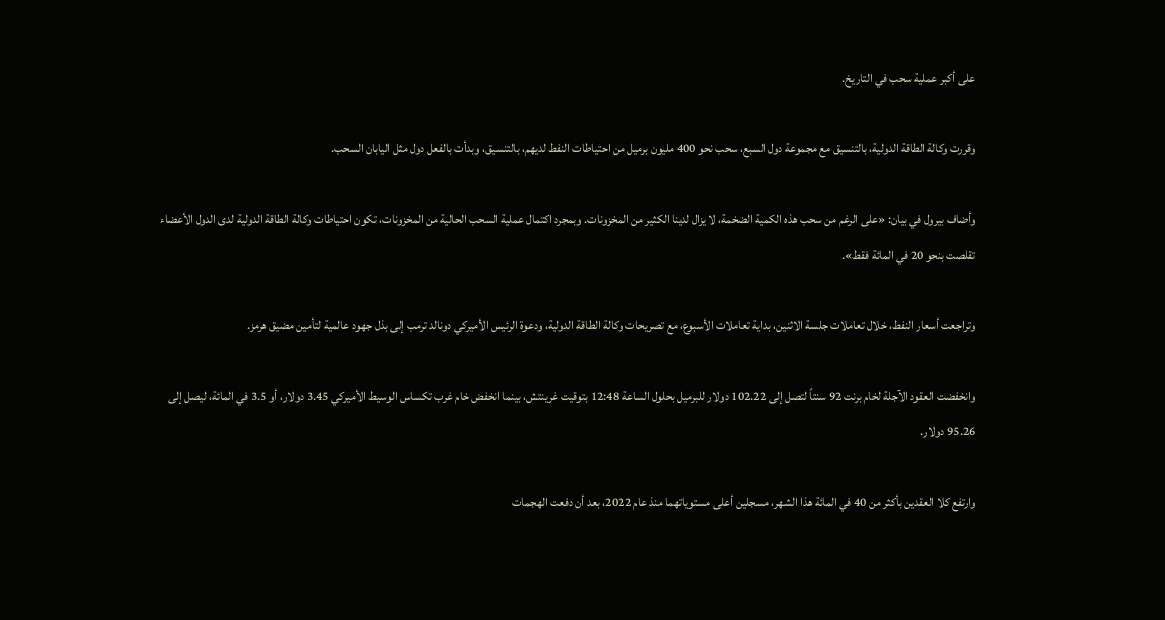على ‌أكبر ‌عملية سحب ‌في التاريخ.

وقررت وكالة الطاقة الدولية، بالتنسيق مع مجموعة دول السبع، سحب نحو 400 مليون برميل من احتياطات النفط لديهم، بالتنسيق، وبدأت بالفعل دول مثل اليابان السحب.

وأضاف بيرول ‌في بيان: «على الرغم من سحب هذه الكمية الضخمة، ‌لا يزال لدينا الكثير من المخزونات. وبمجرد اكتمال عملية السحب الحالية من المخزونات، تكون احتياطات وكالة الطاقة الدولية لدى الدول الأعضاء تقلصت بنحو 20 في المائة فقط».

وتراجعت أسعار النفط، خلال تعاملات جلسة الاثنين، بداية تعاملات الأسبوع، مع تصريحات وكالة الطاقة الدولية، ودعوة الرئيس الأميركي دونالد ترمب إلى بذل جهود عالمية لتأمين مضيق هرمز.

وانخفضت العقود الآجلة لخام برنت 92 سنتاً لتصل إلى 102.22 دولار للبرميل بحلول الساعة 12:48 بتوقيت غرينتش، بينما انخفض خام غرب تكساس الوسيط الأميركي 3.45 دولار، أو 3.5 في المائة، ليصل إلى 95.26 دولار.

وارتفع كلا العقدين بأكثر من 40 في المائة هذا الشهر، مسجلين أعلى مستوياتهما منذ عام 2022، بعد أن دفعت الهجمات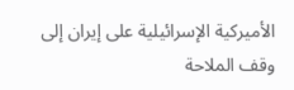الأميركية الإسرائيلية على إيران إلى وقف الملاحة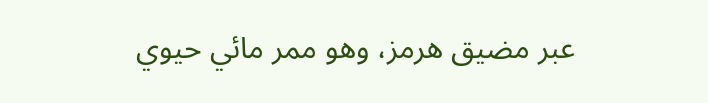عبر مضيق هرمز، وهو ممر مائي حيوي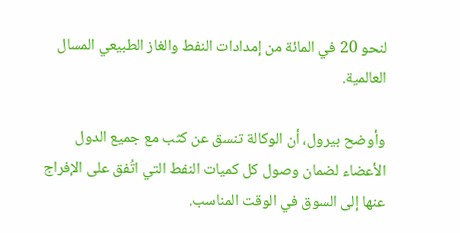لنحو 20 في المائة من إمدادات النفط والغاز الطبيعي المسال العالمية.

وأوضح بيرول، أن الوكالة تنسق عن كثب مع جميع الدول الأعضاء لضمان وصول كل كميات النفط التي اتُفق على الإفراج عنها إلى السوق في الوقت المناسب.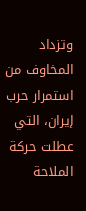وتزداد المخاوف من استمرار حرب إيران، التي عطلت حركة الملاحة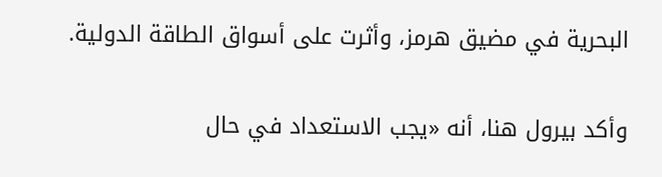البحرية في مضيق هرمز، وأثرت على أسواق الطاقة الدولية.

وأكد بيرول هنا، أنه «يجب الاستعداد في حال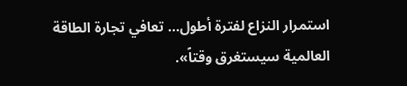استمرار النزاع لفترة أطول... تعافي تجارة الطاقة العالمية سيستغرق وقتاً».